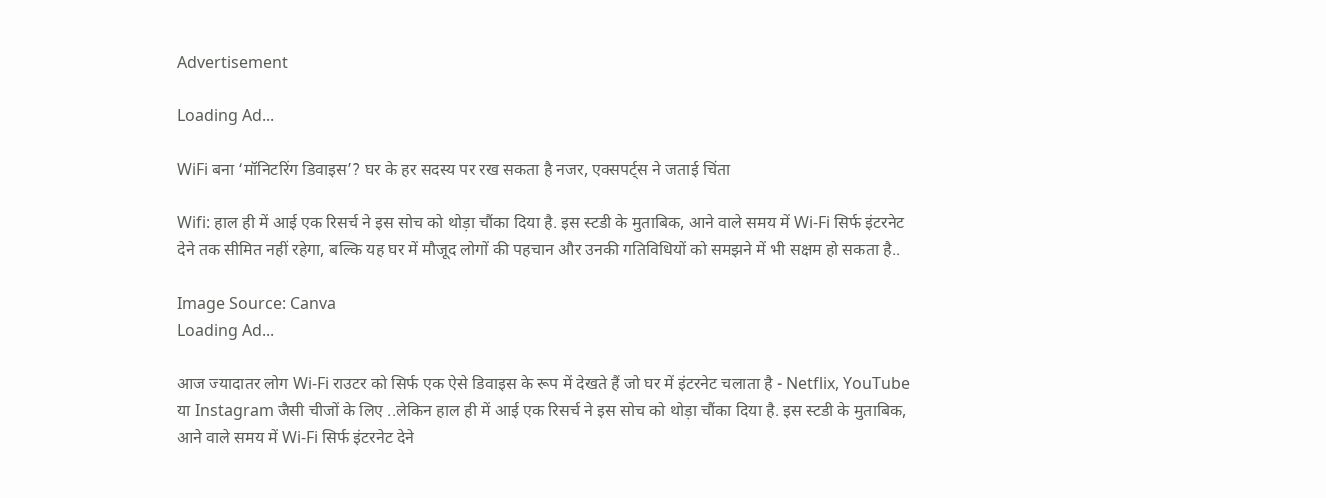Advertisement

Loading Ad...

WiFi बना ‘मॉनिटरिंग डिवाइस’? घर के हर सदस्य पर रख सकता है नजर, एक्सपर्ट्स ने जताई चिंता

Wifi: हाल ही में आई एक रिसर्च ने इस सोच को थोड़ा चौंका दिया है. इस स्टडी के मुताबिक, आने वाले समय में Wi-Fi सिर्फ इंटरनेट देने तक सीमित नहीं रहेगा, बल्कि यह घर में मौजूद लोगों की पहचान और उनकी गतिविधियों को समझने में भी सक्षम हो सकता है..

Image Source: Canva
Loading Ad...

आज ज्यादातर लोग Wi-Fi राउटर को सिर्फ एक ऐसे डिवाइस के रूप में देखते हैं जो घर में इंटरनेट चलाता है - Netflix, YouTube या Instagram जैसी चीजों के लिए ..लेकिन हाल ही में आई एक रिसर्च ने इस सोच को थोड़ा चौंका दिया है. इस स्टडी के मुताबिक, आने वाले समय में Wi-Fi सिर्फ इंटरनेट देने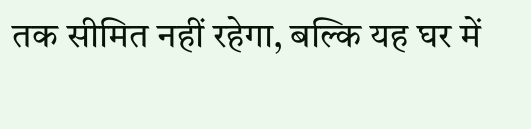तक सीमित नहीं रहेगा, बल्कि यह घर में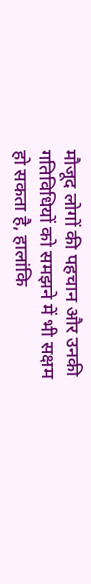मौजूद लोगों की पहचान और उनकी गतिविधियों को समझने में भी सक्षम हो सकता है, हालांकि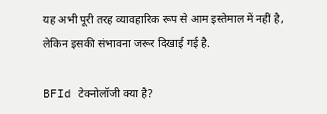यह अभी पूरी तरह व्यावहारिक रूप से आम इस्तेमाल में नहीं है, लेकिन इसकी संभावना जरूर दिखाई गई है.

BFId टेक्नोलॉजी क्या है?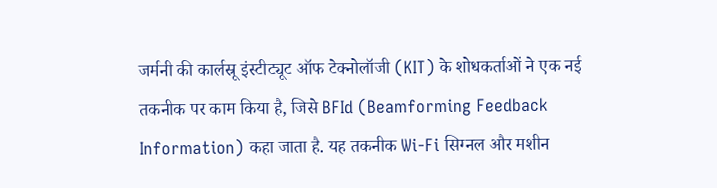जर्मनी की कार्लस्रू इंस्टीट्यूट ऑफ टेक्नोलॉजी (KIT) के शोधकर्ताओं ने एक नई तकनीक पर काम किया है, जिसे BFId (Beamforming Feedback Information) कहा जाता है. यह तकनीक Wi-Fi सिग्नल और मशीन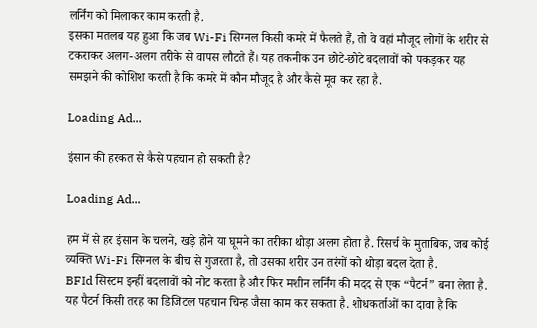लर्निंग को मिलाकर काम करती है.
इसका मतलब यह हुआ कि जब Wi-Fi सिग्नल किसी कमरे में फैलते हैं, तो वे वहां मौजूद लोगों के शरीर से टकराकर अलग-अलग तरीके से वापस लौटते हैं। यह तकनीक उन छोटे-छोटे बदलावों को पकड़कर यह समझने की कोशिश करती है कि कमरे में कौन मौजूद है और कैसे मूव कर रहा है.

Loading Ad...

इंसान की हरकत से कैसे पहचान हो सकती है?

Loading Ad...

हम में से हर इंसान के चलने, खड़े होने या घूमने का तरीका थोड़ा अलग होता है. रिसर्च के मुताबिक, जब कोई व्यक्ति Wi-Fi सिग्नल के बीच से गुजरता है, तो उसका शरीर उन तरंगों को थोड़ा बदल देता है.
BFId सिस्टम इन्हीं बदलावों को नोट करता है और फिर मशीन लर्निंग की मदद से एक “पैटर्न” बना लेता है. यह पैटर्न किसी तरह का डिजिटल पहचान चिन्ह जैसा काम कर सकता है. शोधकर्ताओं का दावा है कि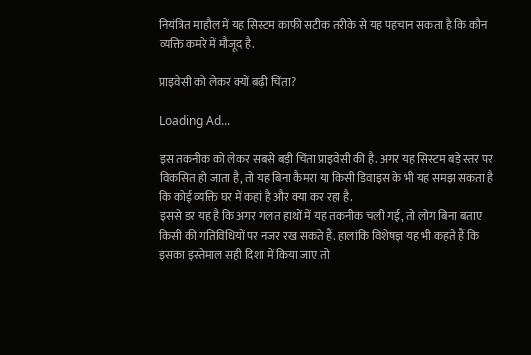नियंत्रित माहौल में यह सिस्टम काफी सटीक तरीके से यह पहचान सकता है कि कौन व्यक्ति कमरे में मौजूद है.

प्राइवेसी को लेकर क्यों बढ़ी चिंता?

Loading Ad...

इस तकनीक को लेकर सबसे बड़ी चिंता प्राइवेसी की है. अगर यह सिस्टम बड़े स्तर पर विकसित हो जाता है, तो यह बिना कैमरा या किसी डिवाइस के भी यह समझ सकता है कि कोई व्यक्ति घर में कहां है और क्या कर रहा है.
इससे डर यह है कि अगर गलत हाथों में यह तकनीक चली गई, तो लोग बिना बताए किसी की गतिविधियों पर नजर रख सकते हैं. हालांकि विशेषज्ञ यह भी कहते हैं कि इसका इस्तेमाल सही दिशा में किया जाए तो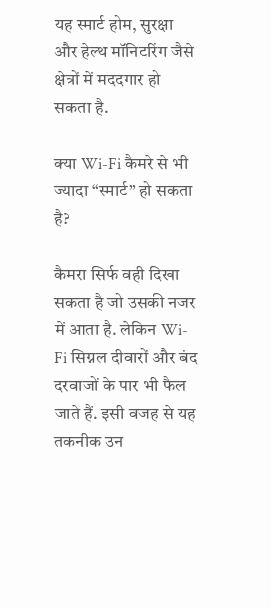यह स्मार्ट होम, सुरक्षा और हेल्थ मॉनिटरिंग जैसे क्षेत्रों में मददगार हो सकता है.

क्या Wi-Fi कैमरे से भी ज्यादा “स्मार्ट” हो सकता है?

कैमरा सिर्फ वही दिखा सकता है जो उसकी नजर में आता है. लेकिन Wi-Fi सिग्नल दीवारों और बंद दरवाजों के पार भी फैल जाते हैं. इसी वजह से यह तकनीक उन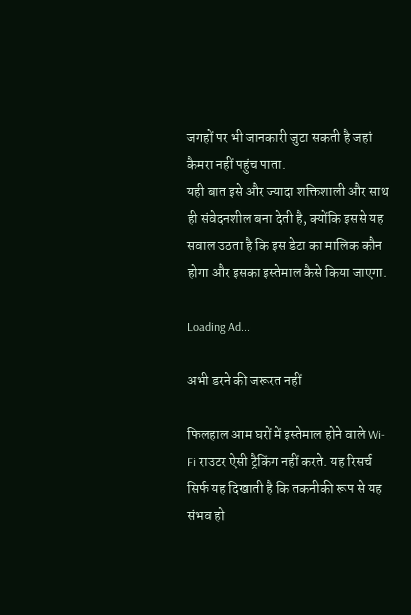जगहों पर भी जानकारी जुटा सकती है जहां कैमरा नहीं पहुंच पाता.
यही बात इसे और ज्यादा शक्तिशाली और साथ ही संवेदनशील बना देती है, क्योंकि इससे यह सवाल उठता है कि इस डेटा का मालिक कौन होगा और इसका इस्तेमाल कैसे किया जाएगा.

Loading Ad...

अभी डरने की जरूरत नहीं

फिलहाल आम घरों में इस्तेमाल होने वाले Wi-Fi राउटर ऐसी ट्रैकिंग नहीं करते. यह रिसर्च सिर्फ यह दिखाती है कि तकनीकी रूप से यह संभव हो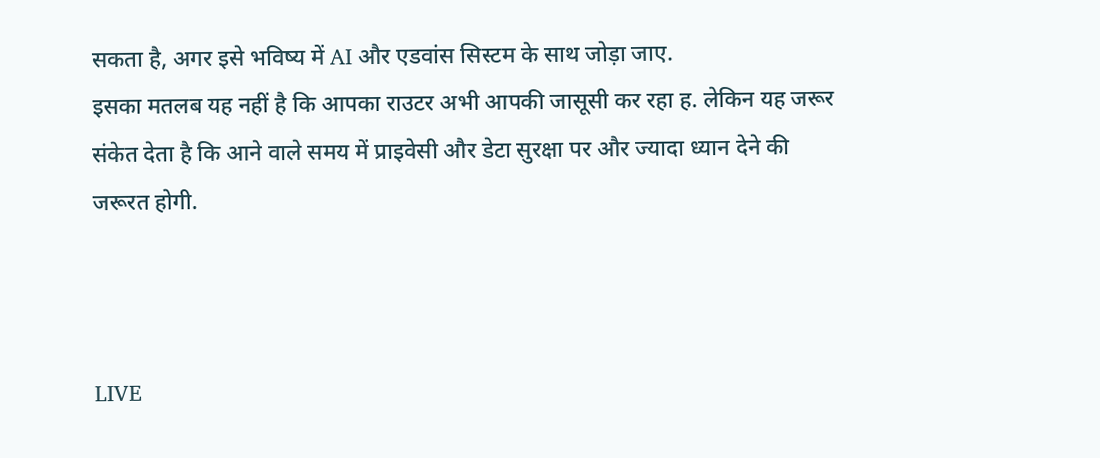सकता है, अगर इसे भविष्य में AI और एडवांस सिस्टम के साथ जोड़ा जाए.
इसका मतलब यह नहीं है कि आपका राउटर अभी आपकी जासूसी कर रहा ह. लेकिन यह जरूर संकेत देता है कि आने वाले समय में प्राइवेसी और डेटा सुरक्षा पर और ज्यादा ध्यान देने की जरूरत होगी.



LIVE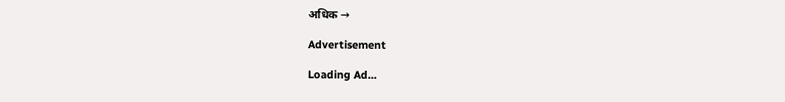अधिक →

Advertisement

Loading Ad...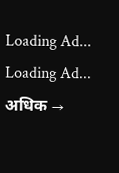Loading Ad...
Loading Ad...
अधिक →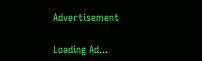Advertisement

Loading Ad...